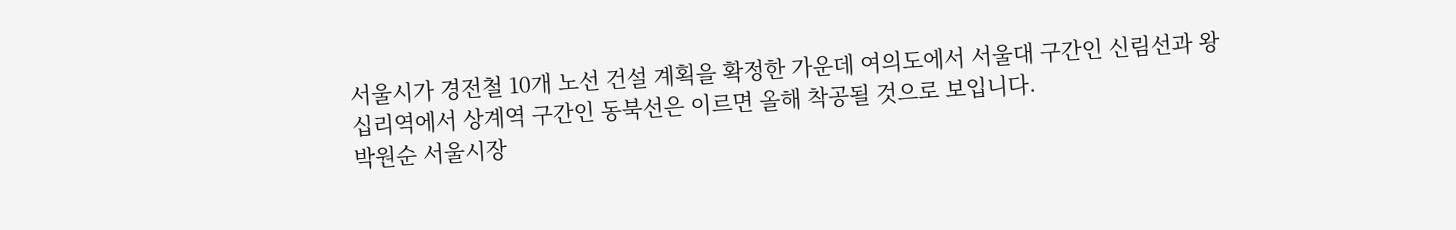서울시가 경전철 10개 노선 건설 계획을 확정한 가운데 여의도에서 서울대 구간인 신림선과 왕십리역에서 상계역 구간인 동북선은 이르면 올해 착공될 것으로 보입니다.
박원순 서울시장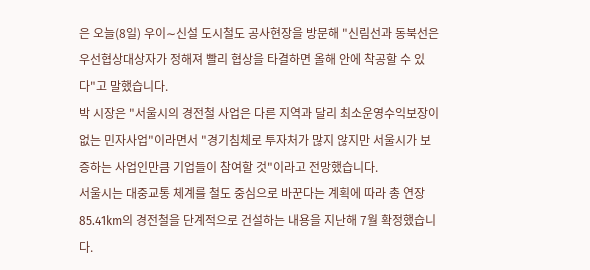은 오늘(8일) 우이∼신설 도시철도 공사현장을 방문해 "신림선과 동북선은 우선협상대상자가 정해져 빨리 협상을 타결하면 올해 안에 착공할 수 있다"고 말했습니다.
박 시장은 "서울시의 경전철 사업은 다른 지역과 달리 최소운영수익보장이 없는 민자사업"이라면서 "경기침체로 투자처가 많지 않지만 서울시가 보증하는 사업인만큼 기업들이 참여할 것"이라고 전망했습니다.
서울시는 대중교통 체계를 철도 중심으로 바꾼다는 계획에 따라 총 연장 85.41km의 경전철을 단계적으로 건설하는 내용을 지난해 7월 확정했습니다.